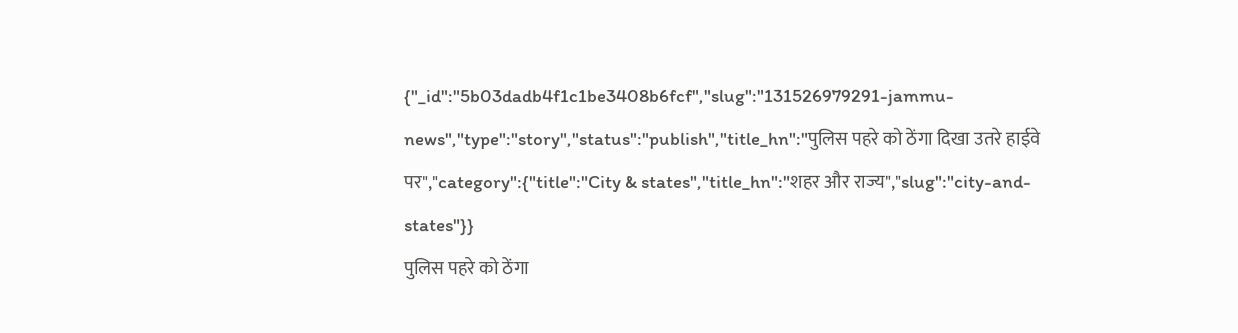{"_id":"5b03dadb4f1c1be3408b6fcf","slug":"131526979291-jammu-news","type":"story","status":"publish","title_hn":"पुलिस पहरे को ठेंगा दिखा उतरे हाईवे पर","category":{"title":"City & states","title_hn":"शहर और राज्य","slug":"city-and-states"}}
पुलिस पहरे को ठेंगा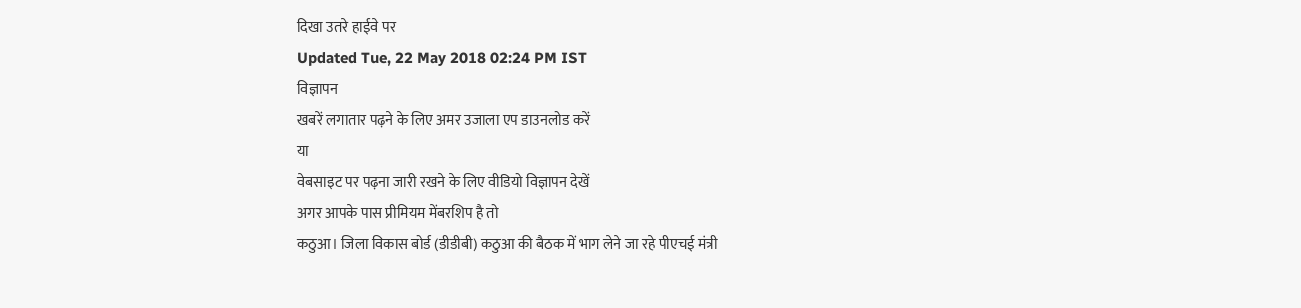दिखा उतरे हाईवे पर
Updated Tue, 22 May 2018 02:24 PM IST
विज्ञापन
खबरें लगातार पढ़ने के लिए अमर उजाला एप डाउनलोड करें
या
वेबसाइट पर पढ़ना जारी रखने के लिए वीडियो विज्ञापन देखें
अगर आपके पास प्रीमियम मेंबरशिप है तो
कठुआ। जिला विकास बोर्ड (डीडीबी) कठुआ की बैठक में भाग लेने जा रहे पीएचई मंत्री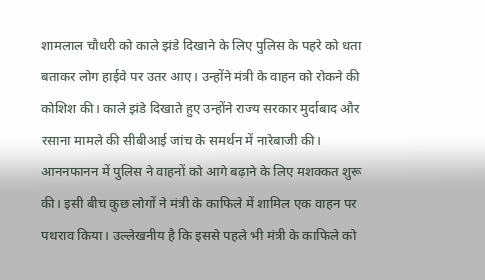शामलाल चौधरी को काले झंडे दिखाने के लिए पुलिस के पहरे को धता बताकर लोग हाईवे पर उतर आए। उन्होंने मंत्री के वाहन को रोकने की कोशिश की। काले झंडे दिखाते हुए उन्होंने राज्य सरकार मुर्दाबाद और रसाना मामले की सीबीआई जांच के समर्थन में नारेबाजी की। आननफानन में पुलिस ने वाहनों को आगे बढ़ाने के लिए मशक्कत शुरू की। इसी बीच कुछ लोगों ने मंत्री के काफिले में शामिल एक वाहन पर पथराव किया। उल्लेखनीय है कि इससे पहले भी मंत्री के काफिले को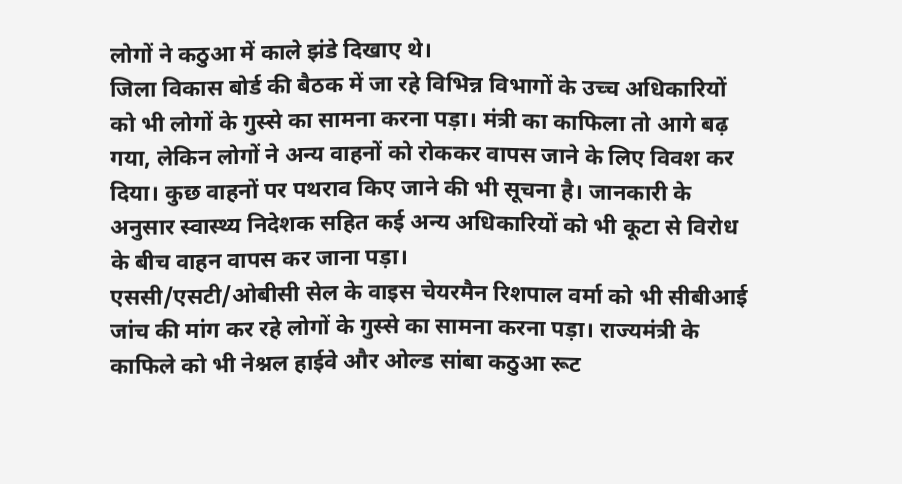लोगों ने कठुआ में काले झंडे दिखाए थे।
जिला विकास बोर्ड की बैठक में जा रहे विभिन्न विभागों के उच्च अधिकारियों को भी लोगों के गुस्से का सामना करना पड़ा। मंत्री का काफिला तो आगे बढ़ गया, लेकिन लोगों ने अन्य वाहनों को रोककर वापस जाने के लिए विवश कर दिया। कुछ वाहनों पर पथराव किए जाने की भी सूचना है। जानकारी के अनुसार स्वास्थ्य निदेशक सहित कई अन्य अधिकारियों को भी कूटा से विरोध के बीच वाहन वापस कर जाना पड़ा।
एससी/एसटी/ओबीसी सेल के वाइस चेयरमैन रिशपाल वर्मा को भी सीबीआई जांच की मांग कर रहे लोगों के गुस्से का सामना करना पड़ा। राज्यमंत्री के काफिले को भी नेश्नल हाईवे और ओल्ड सांबा कठुआ रूट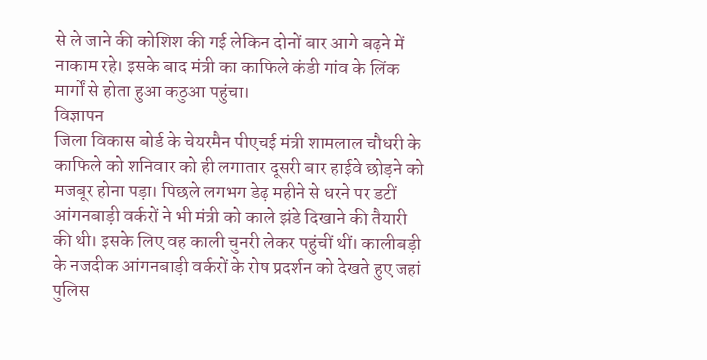से ले जाने की कोशिश की गई लेकिन दोनों बार आगे बढ़ने में नाकाम रहे। इसके बाद मंत्री का काफिले कंडी गांव के लिंक मार्गों से होता हुआ कठुआ पहुंचा।
विज्ञापन
जिला विकास बोर्ड के चेयरमैन पीएचई मंत्री शामलाल चौधरी के काफिले को शनिवार को ही लगातार दूसरी बार हाईवे छोड़ने को मजबूर होना पड़ा। पिछले लगभग डेढ़ महीने से धरने पर डटीं आंगनबाड़ी वर्करों ने भी मंत्री को काले झंडे दिखाने की तैयारी की थी। इसके लिए वह काली चुनरी लेकर पहुंचीं थीं। कालीबड़ी के नजदीक आंगनबाड़ी वर्करों के रोष प्रदर्शन को देखते हुए जहां पुलिस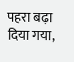पहरा बढ़ा दिया गया,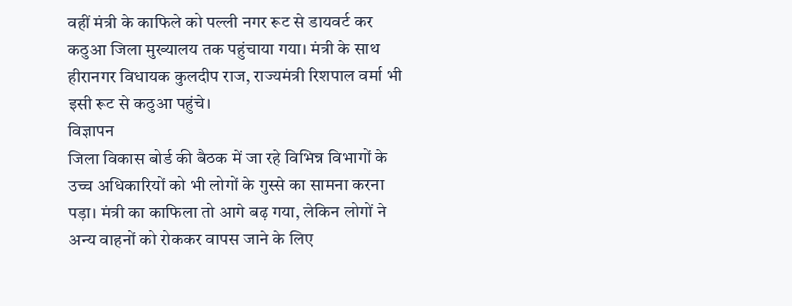वहीं मंत्री के काफिले को पल्ली नगर रूट से डायवर्ट कर कठुआ जिला मुख्यालय तक पहुंचाया गया। मंत्री के साथ हीरानगर विधायक कुलदीप राज, राज्यमंत्री रिशपाल वर्मा भी इसी रूट से कठुआ पहुंचे।
विज्ञापन
जिला विकास बोर्ड की बैठक में जा रहे विभिन्न विभागों के उच्च अधिकारियों को भी लोगों के गुस्से का सामना करना पड़ा। मंत्री का काफिला तो आगे बढ़ गया, लेकिन लोगों ने अन्य वाहनों को रोककर वापस जाने के लिए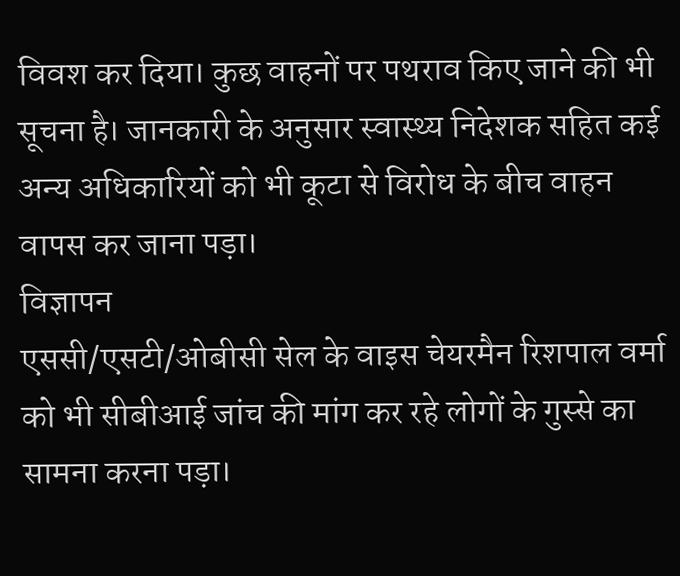विवश कर दिया। कुछ वाहनों पर पथराव किए जाने की भी सूचना है। जानकारी के अनुसार स्वास्थ्य निदेशक सहित कई अन्य अधिकारियों को भी कूटा से विरोध के बीच वाहन वापस कर जाना पड़ा।
विज्ञापन
एससी/एसटी/ओबीसी सेल के वाइस चेयरमैन रिशपाल वर्मा को भी सीबीआई जांच की मांग कर रहे लोगों के गुस्से का सामना करना पड़ा।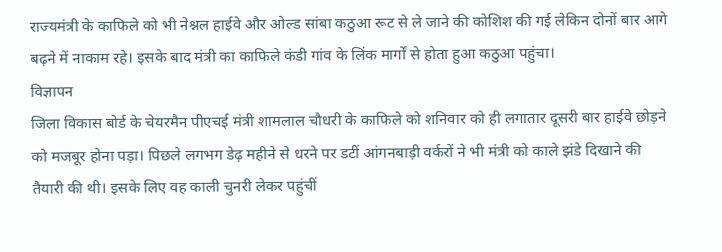राज्यमंत्री के काफिले को भी नेश्नल हाईवे और ओल्ड सांबा कठुआ रूट से ले जाने की कोशिश की गई लेकिन दोनों बार आगे बढ़ने में नाकाम रहे। इसके बाद मंत्री का काफिले कंडी गांव के लिंक मार्गों से होता हुआ कठुआ पहुंचा।
विज्ञापन
जिला विकास बोर्ड के चेयरमैन पीएचई मंत्री शामलाल चौधरी के काफिले को शनिवार को ही लगातार दूसरी बार हाईवे छोड़ने को मजबूर होना पड़ा। पिछले लगभग डेढ़ महीने से धरने पर डटीं आंगनबाड़ी वर्करों ने भी मंत्री को काले झंडे दिखाने की तैयारी की थी। इसके लिए वह काली चुनरी लेकर पहुंचीं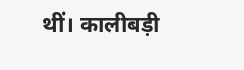थीं। कालीबड़ी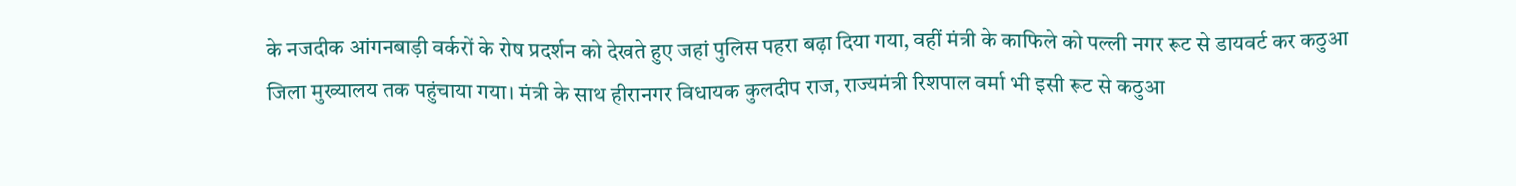के नजदीक आंगनबाड़ी वर्करों के रोष प्रदर्शन को देखते हुए जहां पुलिस पहरा बढ़ा दिया गया, वहीं मंत्री के काफिले को पल्ली नगर रूट से डायवर्ट कर कठुआ जिला मुख्यालय तक पहुंचाया गया। मंत्री के साथ हीरानगर विधायक कुलदीप राज, राज्यमंत्री रिशपाल वर्मा भी इसी रूट से कठुआ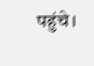पहुंचे।